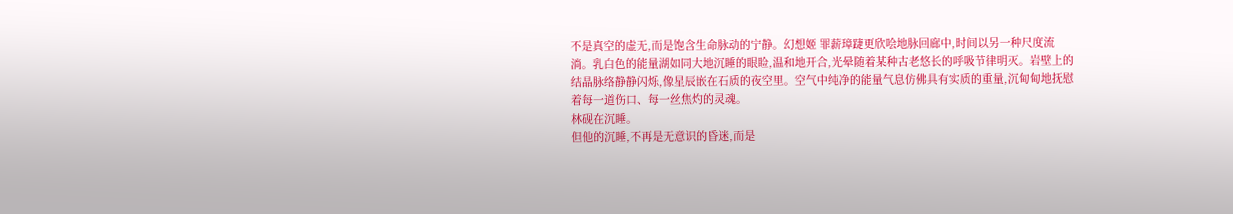不是真空的虚无,而是饱含生命脉动的宁静。幻想姬 罪薪璋踕更欣哙地脉回廊中,时间以另一种尺度流淌。乳白色的能量湖如同大地沉睡的眼睑,温和地开合,光晕随着某种古老悠长的呼吸节律明灭。岩壁上的结晶脉络静静闪烁,像星辰嵌在石质的夜空里。空气中纯净的能量气息仿佛具有实质的重量,沉甸甸地抚慰着每一道伤口、每一丝焦灼的灵魂。
林砚在沉睡。
但他的沉睡,不再是无意识的昏迷,而是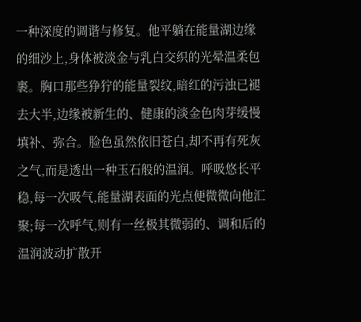一种深度的调谐与修复。他平躺在能量湖边缘的细沙上,身体被淡金与乳白交织的光晕温柔包裹。胸口那些狰狞的能量裂纹,暗红的污浊已褪去大半,边缘被新生的、健康的淡金色肉芽缓慢填补、弥合。脸色虽然依旧苍白,却不再有死灰之气,而是透出一种玉石般的温润。呼吸悠长平稳,每一次吸气,能量湖表面的光点便微微向他汇聚;每一次呼气,则有一丝极其微弱的、调和后的温润波动扩散开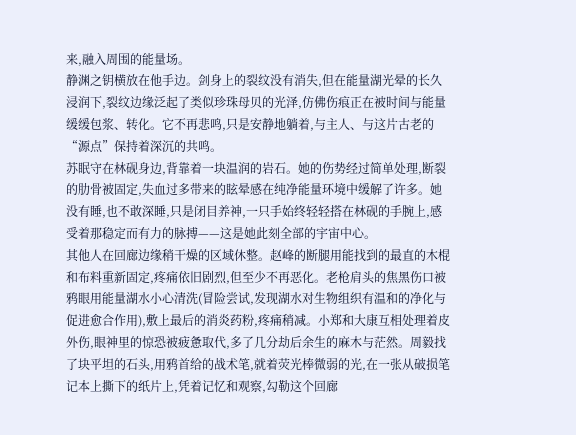来,融入周围的能量场。
静渊之钥横放在他手边。剑身上的裂纹没有消失,但在能量湖光晕的长久浸润下,裂纹边缘泛起了类似珍珠母贝的光泽,仿佛伤痕正在被时间与能量缓缓包浆、转化。它不再悲鸣,只是安静地躺着,与主人、与这片古老的“源点”保持着深沉的共鸣。
苏眠守在林砚身边,背靠着一块温润的岩石。她的伤势经过简单处理,断裂的肋骨被固定,失血过多带来的眩晕感在纯净能量环境中缓解了许多。她没有睡,也不敢深睡,只是闭目养神,一只手始终轻轻搭在林砚的手腕上,感受着那稳定而有力的脉搏——这是她此刻全部的宇宙中心。
其他人在回廊边缘稍干燥的区域休整。赵峰的断腿用能找到的最直的木棍和布料重新固定,疼痛依旧剧烈,但至少不再恶化。老枪肩头的焦黑伤口被鸦眼用能量湖水小心清洗(冒险尝试,发现湖水对生物组织有温和的净化与促进愈合作用),敷上最后的消炎药粉,疼痛稍减。小郑和大康互相处理着皮外伤,眼神里的惊恐被疲惫取代,多了几分劫后余生的麻木与茫然。周毅找了块平坦的石头,用鸦首给的战术笔,就着荧光棒微弱的光,在一张从破损笔记本上撕下的纸片上,凭着记忆和观察,勾勒这个回廊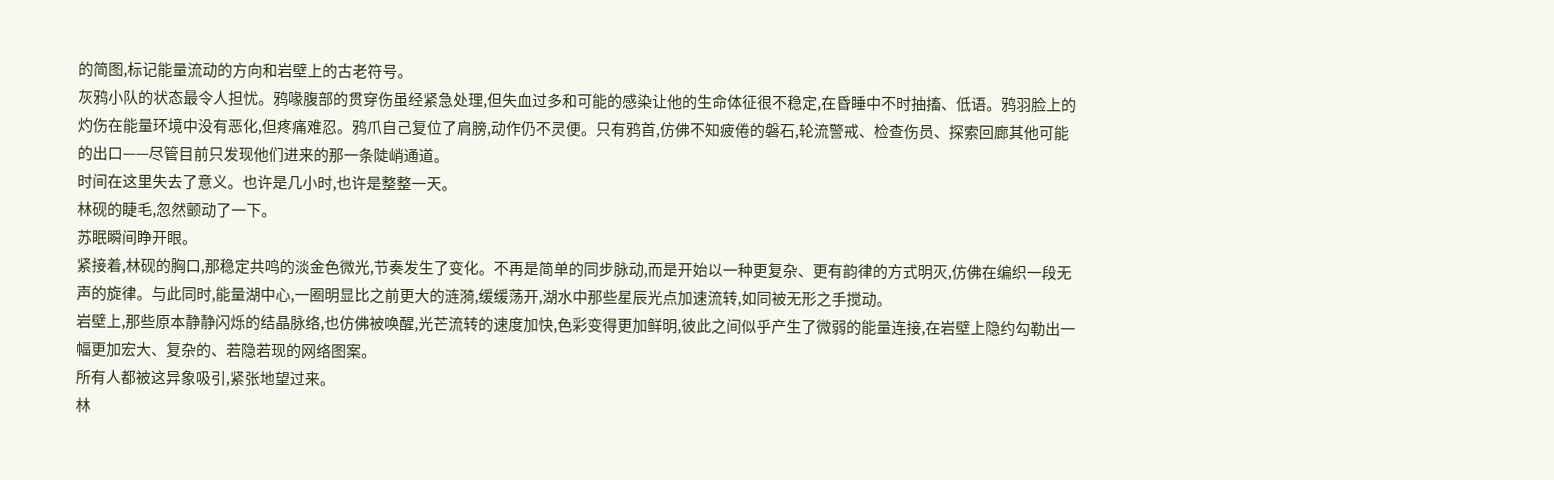的简图,标记能量流动的方向和岩壁上的古老符号。
灰鸦小队的状态最令人担忧。鸦喙腹部的贯穿伤虽经紧急处理,但失血过多和可能的感染让他的生命体征很不稳定,在昏睡中不时抽搐、低语。鸦羽脸上的灼伤在能量环境中没有恶化,但疼痛难忍。鸦爪自己复位了肩膀,动作仍不灵便。只有鸦首,仿佛不知疲倦的磐石,轮流警戒、检查伤员、探索回廊其他可能的出口——尽管目前只发现他们进来的那一条陡峭通道。
时间在这里失去了意义。也许是几小时,也许是整整一天。
林砚的睫毛,忽然颤动了一下。
苏眠瞬间睁开眼。
紧接着,林砚的胸口,那稳定共鸣的淡金色微光,节奏发生了变化。不再是简单的同步脉动,而是开始以一种更复杂、更有韵律的方式明灭,仿佛在编织一段无声的旋律。与此同时,能量湖中心,一圈明显比之前更大的涟漪,缓缓荡开,湖水中那些星辰光点加速流转,如同被无形之手搅动。
岩壁上,那些原本静静闪烁的结晶脉络,也仿佛被唤醒,光芒流转的速度加快,色彩变得更加鲜明,彼此之间似乎产生了微弱的能量连接,在岩壁上隐约勾勒出一幅更加宏大、复杂的、若隐若现的网络图案。
所有人都被这异象吸引,紧张地望过来。
林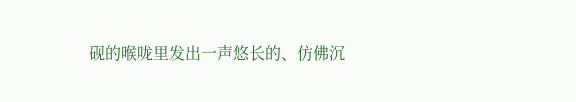砚的喉咙里发出一声悠长的、仿佛沉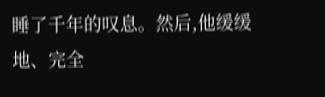睡了千年的叹息。然后,他缓缓地、完全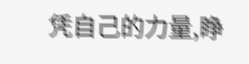凭自己的力量,睁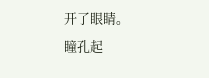开了眼睛。
瞳孔起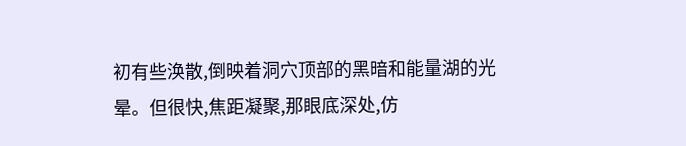初有些涣散,倒映着洞穴顶部的黑暗和能量湖的光晕。但很快,焦距凝聚,那眼底深处,仿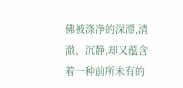佛被涤净的深潭,清澈、沉静,却又蕴含着一种前所未有的